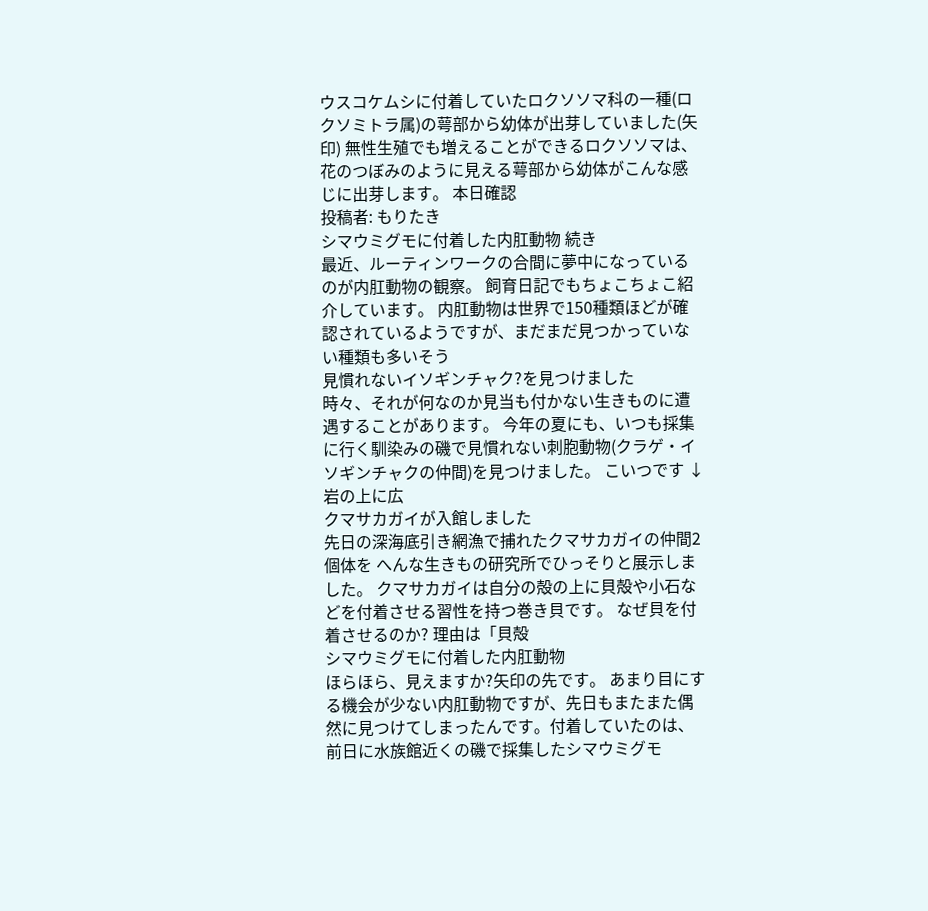ウスコケムシに付着していたロクソソマ科の一種(ロクソミトラ属)の萼部から幼体が出芽していました(矢印) 無性生殖でも増えることができるロクソソマは、花のつぼみのように見える萼部から幼体がこんな感じに出芽します。 本日確認
投稿者: もりたき
シマウミグモに付着した内肛動物 続き
最近、ルーティンワークの合間に夢中になっているのが内肛動物の観察。 飼育日記でもちょこちょこ紹介しています。 内肛動物は世界で150種類ほどが確認されているようですが、まだまだ見つかっていない種類も多いそう
見慣れないイソギンチャク?を見つけました
時々、それが何なのか見当も付かない生きものに遭遇することがあります。 今年の夏にも、いつも採集に行く馴染みの磯で見慣れない刺胞動物(クラゲ・イソギンチャクの仲間)を見つけました。 こいつです ↓ 岩の上に広
クマサカガイが入館しました
先日の深海底引き網漁で捕れたクマサカガイの仲間2個体を へんな生きもの研究所でひっそりと展示しました。 クマサカガイは自分の殻の上に貝殻や小石などを付着させる習性を持つ巻き貝です。 なぜ貝を付着させるのか? 理由は「貝殻
シマウミグモに付着した内肛動物
ほらほら、見えますか?矢印の先です。 あまり目にする機会が少ない内肛動物ですが、先日もまたまた偶然に見つけてしまったんです。付着していたのは、前日に水族館近くの磯で採集したシマウミグモ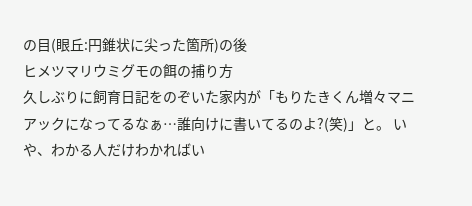の目(眼丘:円錐状に尖った箇所)の後
ヒメツマリウミグモの餌の捕り方
久しぶりに飼育日記をのぞいた家内が「もりたきくん増々マニアックになってるなぁ…誰向けに書いてるのよ?(笑)」と。 いや、わかる人だけわかればい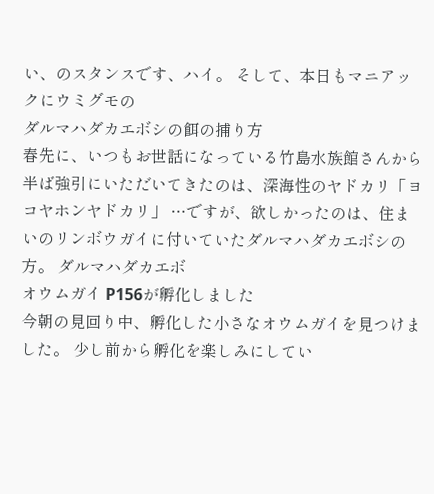い、のスタンスです、ハイ。 そして、本日もマニアックにウミグモの
ダルマハダカエボシの餌の捕り方
春先に、いつもお世話になっている竹島水族館さんから半ば強引にいただいてきたのは、深海性のヤドカリ「ヨコヤホンヤドカリ」 …ですが、欲しかったのは、住まいのリンボウガイに付いていたダルマハダカエボシの方。 ダルマハダカエボ
オウムガイ P156が孵化しました
今朝の見回り中、孵化した小さなオウムガイを見つけました。 少し前から孵化を楽しみにしてい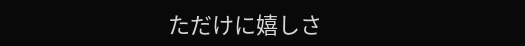ただけに嬉しさ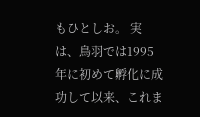もひとしお。 実は、鳥羽では1995年に初めて孵化に成功して以来、これま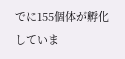でに155個体が孵化していま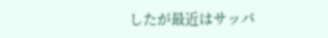したが最近はサッパ